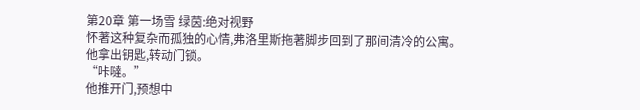第20章 第一场雪 绿茵:绝对视野
怀著这种复杂而孤独的心情,弗洛里斯拖著脚步回到了那间清冷的公寓。
他拿出钥匙,转动门锁。
“咔噠。”
他推开门,预想中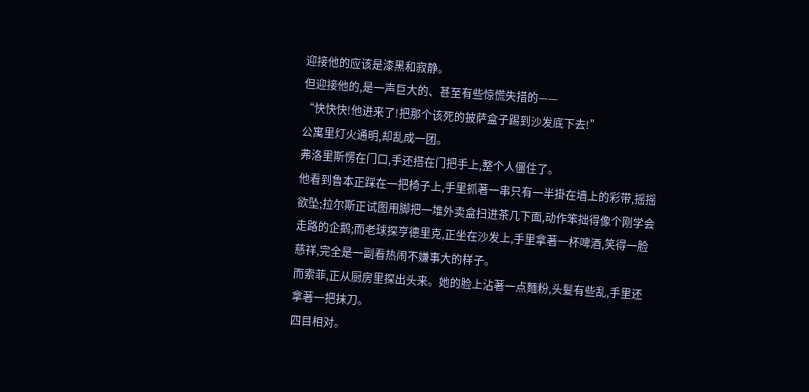迎接他的应该是漆黑和寂静。
但迎接他的,是一声巨大的、甚至有些惊慌失措的——
“快快快!他进来了!把那个该死的披萨盒子踢到沙发底下去!”
公寓里灯火通明,却乱成一团。
弗洛里斯愣在门口,手还搭在门把手上,整个人僵住了。
他看到鲁本正踩在一把椅子上,手里抓著一串只有一半掛在墙上的彩带,摇摇欲坠;拉尔斯正试图用脚把一堆外卖盒扫进茶几下面,动作笨拙得像个刚学会走路的企鹅;而老球探亨德里克,正坐在沙发上,手里拿著一杯啤酒,笑得一脸慈祥,完全是一副看热闹不嫌事大的样子。
而索菲,正从厨房里探出头来。她的脸上沾著一点麵粉,头髮有些乱,手里还拿著一把抹刀。
四目相对。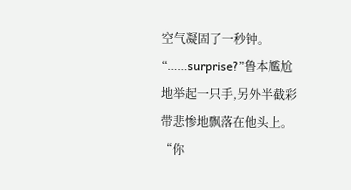空气凝固了一秒钟。
“……surprise?”鲁本尷尬地举起一只手,另外半截彩带悲惨地飘落在他头上。
“你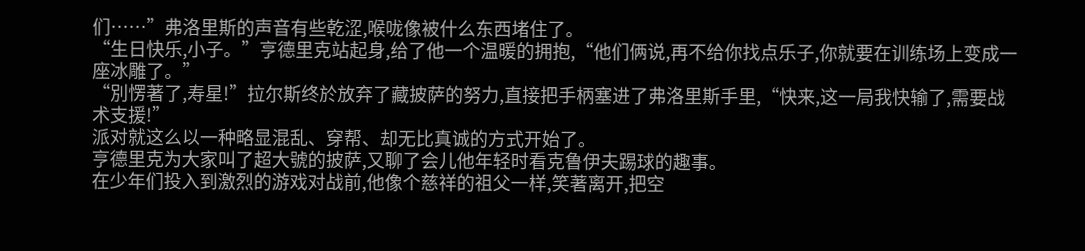们……”弗洛里斯的声音有些乾涩,喉咙像被什么东西堵住了。
“生日快乐,小子。”亨德里克站起身,给了他一个温暖的拥抱,“他们俩说,再不给你找点乐子,你就要在训练场上变成一座冰雕了。”
“別愣著了,寿星!”拉尔斯终於放弃了藏披萨的努力,直接把手柄塞进了弗洛里斯手里,“快来,这一局我快输了,需要战术支援!”
派对就这么以一种略显混乱、穿帮、却无比真诚的方式开始了。
亨德里克为大家叫了超大號的披萨,又聊了会儿他年轻时看克鲁伊夫踢球的趣事。
在少年们投入到激烈的游戏对战前,他像个慈祥的祖父一样,笑著离开,把空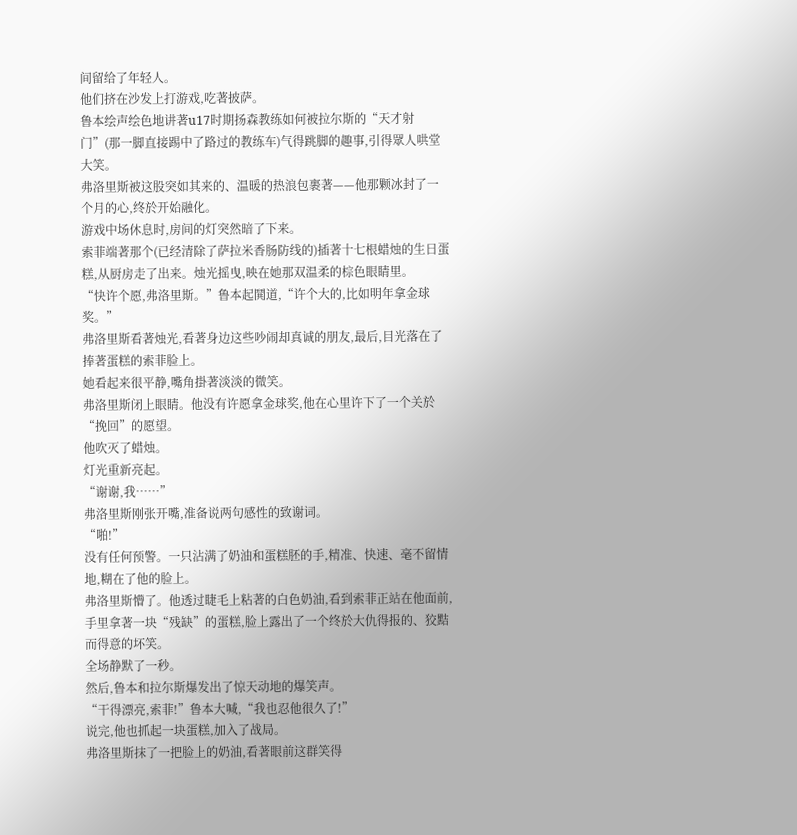间留给了年轻人。
他们挤在沙发上打游戏,吃著披萨。
鲁本绘声绘色地讲著u17时期扬森教练如何被拉尔斯的“天才射门”(那一脚直接踢中了路过的教练车)气得跳脚的趣事,引得眾人哄堂大笑。
弗洛里斯被这股突如其来的、温暖的热浪包裹著——他那颗冰封了一个月的心,终於开始融化。
游戏中场休息时,房间的灯突然暗了下来。
索菲端著那个(已经清除了萨拉米香肠防线的)插著十七根蜡烛的生日蛋糕,从厨房走了出来。烛光摇曳,映在她那双温柔的棕色眼睛里。
“快许个愿,弗洛里斯。”鲁本起鬨道,“许个大的,比如明年拿金球奖。”
弗洛里斯看著烛光,看著身边这些吵闹却真诚的朋友,最后,目光落在了捧著蛋糕的索菲脸上。
她看起来很平静,嘴角掛著淡淡的微笑。
弗洛里斯闭上眼睛。他没有许愿拿金球奖,他在心里许下了一个关於“挽回”的愿望。
他吹灭了蜡烛。
灯光重新亮起。
“谢谢,我……”
弗洛里斯刚张开嘴,准备说两句感性的致谢词。
“啪!”
没有任何预警。一只沾满了奶油和蛋糕胚的手,精准、快速、毫不留情地,糊在了他的脸上。
弗洛里斯懵了。他透过睫毛上粘著的白色奶油,看到索菲正站在他面前,手里拿著一块“残缺”的蛋糕,脸上露出了一个终於大仇得报的、狡黠而得意的坏笑。
全场静默了一秒。
然后,鲁本和拉尔斯爆发出了惊天动地的爆笑声。
“干得漂亮,索菲!”鲁本大喊,“我也忍他很久了!”
说完,他也抓起一块蛋糕,加入了战局。
弗洛里斯抹了一把脸上的奶油,看著眼前这群笑得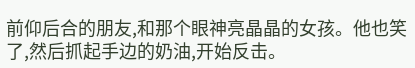前仰后合的朋友,和那个眼神亮晶晶的女孩。他也笑了,然后抓起手边的奶油,开始反击。